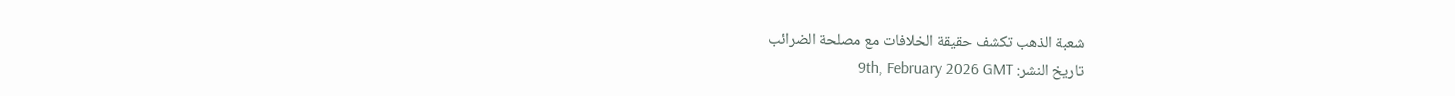شعبة الذهب تكشف حقيقة الخلافات مع مصلحة الضرائب
تاريخ النشر: 9th, February 2026 GMT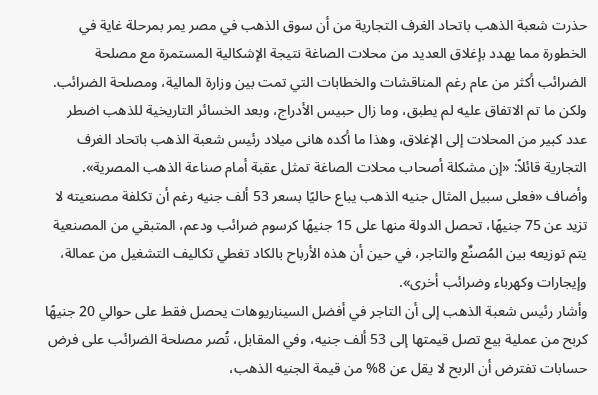حذرت شعبة الذهب باتحاد الغرف التجارية من أن سوق الذهب في مصر يمر بمرحلة غاية في الخطورة مما يهدد بإغلاق العديد من محلات الصاغة نتيجة الإشكالية المستمرة مع مصلحة الضرائب أكثر من عام رغم المناقشات والخطابات التي تمت بين وزارة المالية، ومصلحة الضرائب.
ولكن ما تم الاتفاق عليه لم يطبق، وما زال حبيس الأدراج، وبعد الخسائر التاريخية للذهب اضطر عدد كبير من المحلات إلى الإغلاق، وهذا ما أكده هانى ميلاد رئيس شعبة الذهب باتحاد الغرف التجارية قائلاً: «إن مشكلة أصحاب محلات الصاغة تمثل عقبة أمام صناعة الذهب المصرية».
وأضاف «فعلى سبيل المثال جنيه الذهب يباع حاليًا بسعر 53 ألف جنيه رغم أن تكلفة مصنعيته لا تزيد عن 75 جنيهًا، تحصل الدولة منها على 15 جنيهًا كرسوم ضرائب ودعم، المتبقي من المصنعية يتم توزيعه بين المُصنِّع والتاجر، في حين أن هذه الأرباح بالكاد تغطي تكاليف التشغيل من عمالة، وإيجارات وكهرباء وضرائب أخرى».
وأشار رئيس شعبة الذهب إلى أن التاجر في أفضل السيناريوهات يحصل فقط على حوالي 20 جنيهًا كربح من عملية بيع تصل قيمتها إلى 53 ألف جنيه، وفي المقابل، تُصر مصلحة الضرائب على فرض حسابات تفترض أن الربح لا يقل عن 8% من قيمة الجنيه الذهب،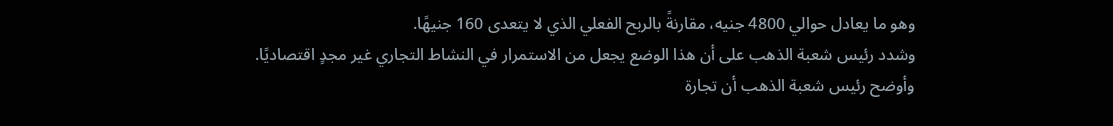وهو ما يعادل حوالي 4800 جنيه، مقارنةً بالربح الفعلي الذي لا يتعدى 160 جنيهًا.
وشدد رئيس شعبة الذهب على أن هذا الوضع يجعل من الاستمرار في النشاط التجاري غير مجدٍ اقتصاديًا.
وأوضح رئيس شعبة الذهب أن تجارة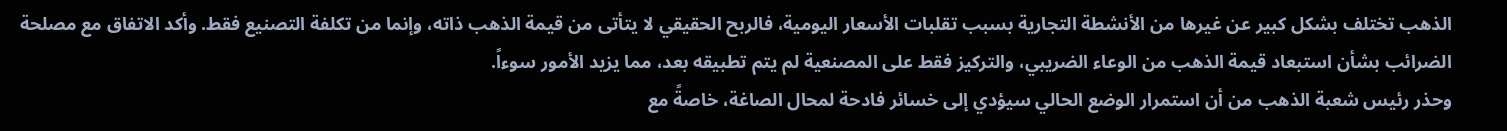الذهب تختلف بشكل كبير عن غيرها من الأنشطة التجارية بسبب تقلبات الأسعار اليومية، فالربح الحقيقي لا يتأتى من قيمة الذهب ذاته، وإنما من تكلفة التصنيع فقط. وأكد الاتفاق مع مصلحة الضرائب بشأن استبعاد قيمة الذهب من الوعاء الضريبي، والتركيز فقط على المصنعية لم يتم تطبيقه بعد، مما يزيد الأمور سوءاً.
وحذر رئيس شعبة الذهب من أن استمرار الوضع الحالي سيؤدي إلى خسائر فادحة لمحال الصاغة، خاصةً مع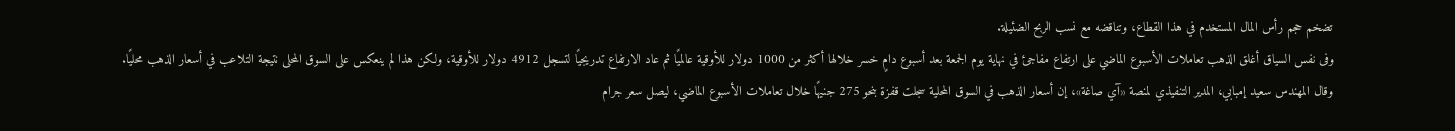تضخم حجم رأس المال المستخدم في هذا القطاع، وتناقضه مع نسب الربح الضئيلة.
وفى نفس السياق أغلق الذهب تعاملات الأسبوع الماضي على ارتفاع مفاجئ في نهاية يوم الجمعة بعد أسبوع دامٍ خسر خلالها أكثر من 1000 دولار للأوقية عالميًا ثم عاد الارتفاع تدريجيًا لتسجل 4912 دولار للأوقية، ولكن هذا لم ينعكس على السوق المحلى نتيجة التلاعب في أسعار الذهب محليًا.
وقال المهندس سعيد إمبابي، المدير التنفيذي لمنصة «آي صاغة»، إن أسعار الذهب في السوق المحلية سجلت قفزة بنحو 275 جنيهًا خلال تعاملات الأسبوع الماضي، ليصل سعر جرام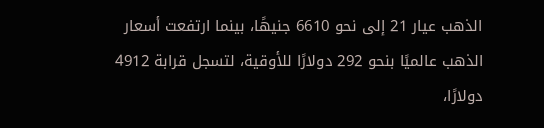الذهب عيار 21 إلى نحو 6610 جنيهًا، بينما ارتفعت أسعار الذهب عالميًا بنحو 292 دولارًا للأوقية، لتسجل قرابة 4912 دولارًا،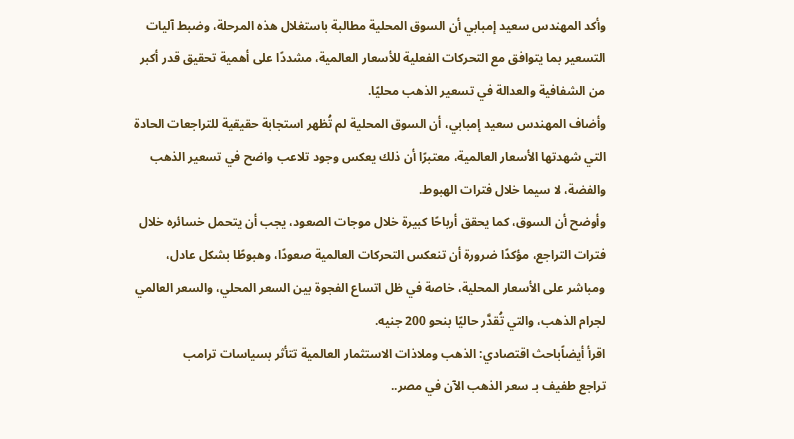وأكد المهندس سعيد إمبابي أن السوق المحلية مطالبة باستغلال هذه المرحلة، وضبط آليات التسعير بما يتوافق مع التحركات الفعلية للأسعار العالمية، مشددًا على أهمية تحقيق قدر أكبر من الشفافية والعدالة في تسعير الذهب محليًا.
وأضاف المهندس سعيد إمبابي، أن السوق المحلية لم تُظهر استجابة حقيقية للتراجعات الحادة التي شهدتها الأسعار العالمية، معتبرًا أن ذلك يعكس وجود تلاعب واضح في تسعير الذهب والفضة، لا سيما خلال فترات الهبوط.
وأوضح أن السوق، كما يحقق أرباحًا كبيرة خلال موجات الصعود، يجب أن يتحمل خسائره خلال فترات التراجع، مؤكدًا ضرورة أن تنعكس التحركات العالمية صعودًا، وهبوطًا بشكل عادل، ومباشر على الأسعار المحلية، خاصة في ظل اتساع الفجوة بين السعر المحلي، والسعر العالمي لجرام الذهب، والتي تُقدَّر حاليًا بنحو 200 جنيه.
اقرأ أيضاًباحث اقتصادي: الذهب وملاذات الاستثمار العالمية تتأثر بسياسات ترامب
تراجع طفيف بـ سعر الذهب الآن في مصر..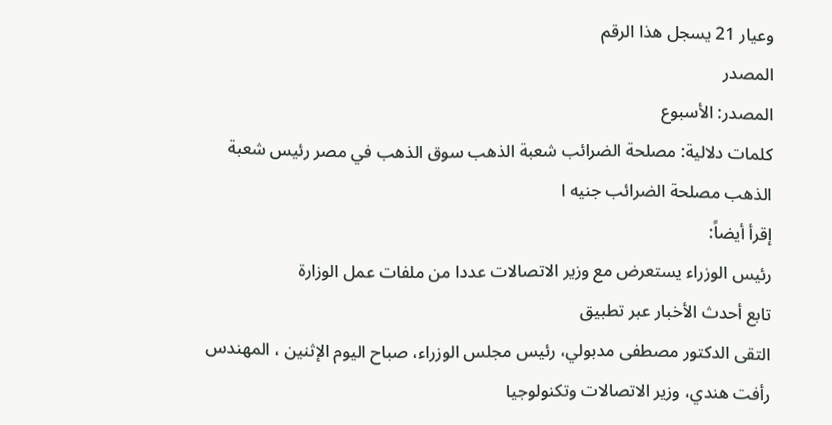وعيار 21 يسجل هذا الرقم
المصدر
المصدر: الأسبوع
كلمات دلالية: مصلحة الضرائب شعبة الذهب سوق الذهب في مصر رئیس شعبة الذهب مصلحة الضرائب جنیه ا
إقرأ أيضاً:
رئيس الوزراء يستعرض مع وزير الاتصالات عددا من ملفات عمل الوزارة
تابع أحدث الأخبار عبر تطبيق
التقى الدكتور مصطفى مدبولي، رئيس مجلس الوزراء، صباح اليوم الإثنين ، المهندس رأفت هندي، وزير الاتصالات وتكنولوجيا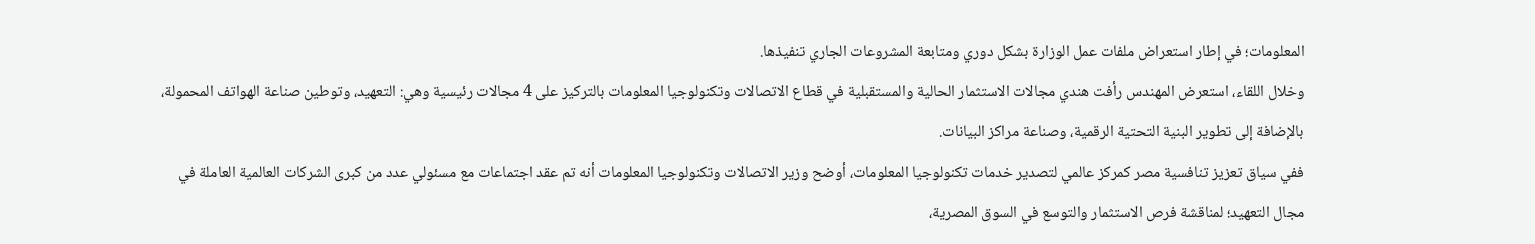المعلومات؛ في إطار استعراض ملفات عمل الوزارة بشكل دوري ومتابعة المشروعات الجاري تنفيذها.
وخلال اللقاء، استعرض المهندس رأفت هندي مجالات الاستثمار الحالية والمستقبلية في قطاع الاتصالات وتكنولوجيا المعلومات بالتركيز على 4 مجالات رئيسية وهي: التعهيد، وتوطين صناعة الهواتف المحمولة، بالإضافة إلى تطوير البنية التحتية الرقمية، وصناعة مراكز البيانات.
ففي سياق تعزيز تنافسية مصر كمركز عالمي لتصدير خدمات تكنولوجيا المعلومات، أوضح وزير الاتصالات وتكنولوجيا المعلومات أنه تم عقد اجتماعات مع مسئولي عدد من كبرى الشركات العالمية العاملة في مجال التعهيد؛ لمناقشة فرص الاستثمار والتوسع في السوق المصرية،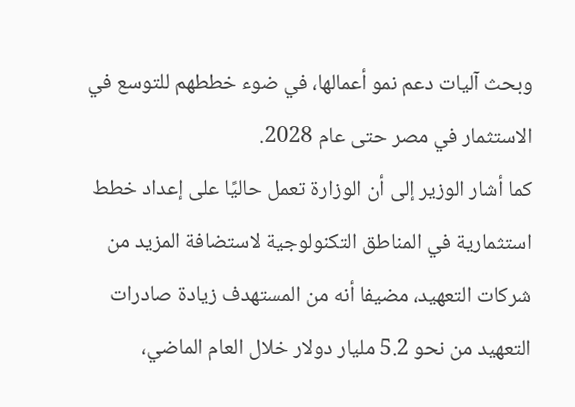وبحث آليات دعم نمو أعمالها، في ضوء خططهم للتوسع في الاستثمار في مصر حتى عام 2028.
كما أشار الوزير إلى أن الوزارة تعمل حاليًا على إعداد خطط استثمارية في المناطق التكنولوجية لاستضافة المزيد من شركات التعهيد، مضيفا أنه من المستهدف زيادة صادرات التعهيد من نحو 5.2 مليار دولار خلال العام الماضي،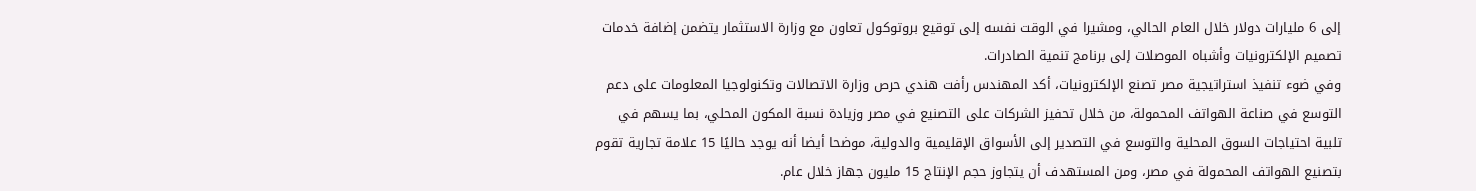إلى 6 مليارات دولار خلال العام الحالي، ومشيرا في الوقت نفسه إلى توقيع بروتوكول تعاون مع وزارة الاستثمار يتضمن إضافة خدمات تصميم الإلكترونيات وأشباه الموصلات إلى برنامج تنمية الصادرات.
وفي ضوء تنفيذ استراتيجية مصر تصنع الإلكترونيات، أكد المهندس رأفت هندي حرص وزارة الاتصالات وتكنولوجيا المعلومات على دعم التوسع في صناعة الهواتف المحمولة، من خلال تحفيز الشركات على التصنيع في مصر وزيادة نسبة المكون المحلي، بما يسهم في تلبية احتياجات السوق المحلية والتوسع في التصدير إلى الأسواق الإقليمية والدولية، موضحا أيضا أنه يوجد حاليًا 15 علامة تجارية تقوم بتصنيع الهواتف المحمولة في مصر، ومن المستهدف أن يتجاوز حجم الإنتاج 15 مليون جهاز خلال عام.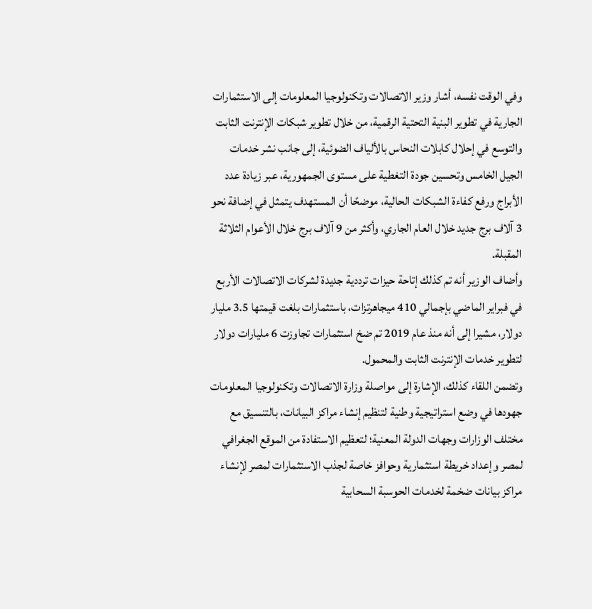وفي الوقت نفسه، أشار وزير الاتصالات وتكنولوجيا المعلومات إلى الاستثمارات الجارية في تطوير البنية التحتية الرقمية، من خلال تطوير شبكات الإنترنت الثابت والتوسع في إحلال كابلات النحاس بالألياف الضوئية، إلى جانب نشر خدمات الجيل الخامس وتحسين جودة التغطية على مستوى الجمهورية، عبر زيادة عدد الأبراج ورفع كفاءة الشبكات الحالية، موضحًا أن المستهدف يتمثل في إضافة نحو 3 آلاف برج جديد خلال العام الجاري، وأكثر من 9 آلاف برج خلال الأعوام الثلاثة المقبلة.
وأضاف الوزير أنه تم كذلك إتاحة حيزات ترددية جديدة لشركات الاتصالات الأربع في فبراير الماضي بإجمالي 410 ميجاهرتزات، باستثمارات بلغت قيمتها 3.5 مليار دولار، مشيرا إلى أنه منذ عام 2019 تم ضخ استثمارات تجاوزت 6 مليارات دولار لتطوير خدمات الإنترنت الثابت والمحمول.
وتضمن اللقاء كذلك، الإشارة إلى مواصلة وزارة الاتصالات وتكنولوجيا المعلومات جهودها في وضع استراتيجية وطنية لتنظيم إنشاء مراكز البيانات، بالتنسيق مع مختلف الوزارات وجهات الدولة المعنية؛ لتعظيم الاستفادة من الموقع الجغرافي لمصر وإعداد خريطة استثمارية وحوافز خاصة لجذب الاستثمارات لمصر لإنشاء مراكز بيانات ضخمة لخدمات الحوسبة السحابية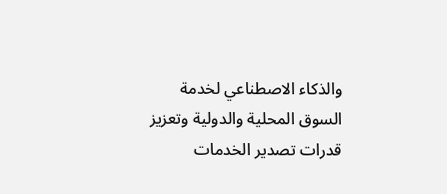والذكاء الاصطناعي لخدمة السوق المحلية والدولية وتعزيز قدرات تصدير الخدمات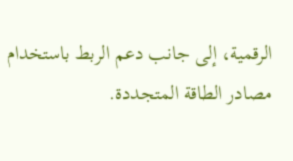الرقمية، إلى جانب دعم الربط باستخدام مصادر الطاقة المتجددة.